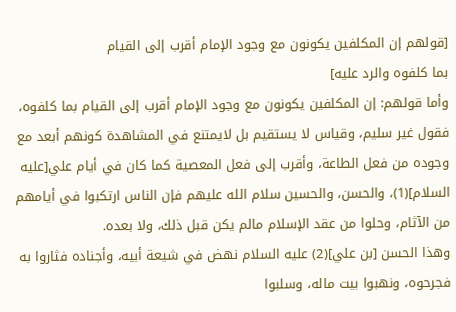[قولهم إن المكلفين يكونون مع وجود الإمام أقرب إلى القيام
بما كلفوه والرد عليه]
وأما قولهم: إن المكلفين يكونون مع وجود الإمام أقرب إلى القيام بما كلفوه، فقول غير سليم، وقياس لا يستقيم بل لايمتنع في المشاهدة كونهم أبعد مع وجوده من فعل الطاعة، وأقرب إلى فعل المعصية كما كان في أيام علي[عليه السلام](1)، والحسن، والحسين سلام الله عليهم فإن الناس ارتكبوا في أيامهم من الآثام، وحلوا من عقد الإسلام مالم يكن قبل ذلك، ولا بعده.
وهذا الحسن [بن علي](2) عليه السلام نهض في شيعة أبيه، وأجناده فثاروا به فجرحوه، ونهبوا بيت ماله، وسلبوا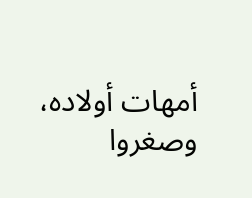أمهات أولاده، وصغروا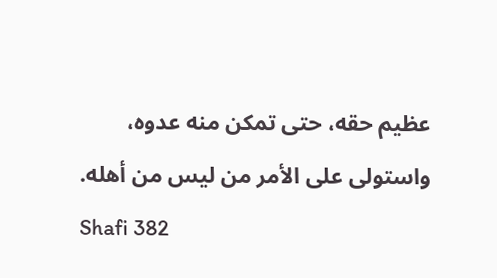عظيم حقه، حتى تمكن منه عدوه، واستولى على الأمر من ليس من أهله.
Shafi 382